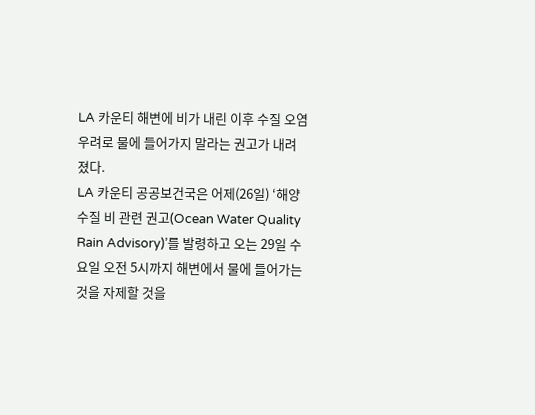LA 카운티 해변에 비가 내린 이후 수질 오염 우려로 물에 들어가지 말라는 권고가 내려졌다.
LA 카운티 공공보건국은 어제(26일) ‘해양 수질 비 관련 권고(Ocean Water Quality Rain Advisory)’를 발령하고 오는 29일 수요일 오전 5시까지 해변에서 물에 들어가는 것을 자제할 것을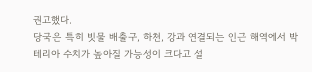권고했다.
당국은 특히 빗물 배출구, 하천, 강과 연결되는 인근 해역에서 박테리아 수치가 높아질 가능성이 크다고 설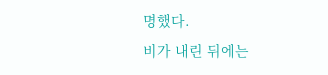명했다.
비가 내린 뒤에는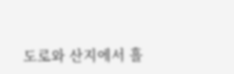도로와 산지에서 흘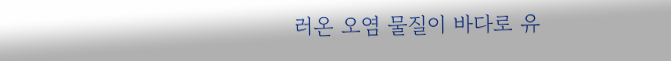러온 오염 물질이 바다로 유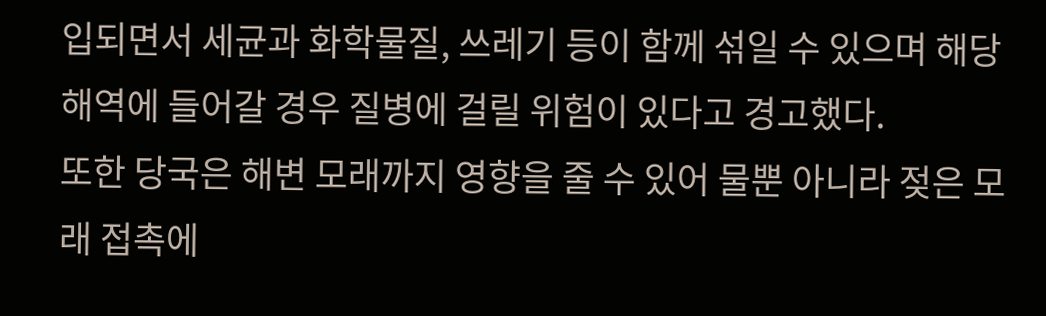입되면서 세균과 화학물질, 쓰레기 등이 함께 섞일 수 있으며 해당 해역에 들어갈 경우 질병에 걸릴 위험이 있다고 경고했다.
또한 당국은 해변 모래까지 영향을 줄 수 있어 물뿐 아니라 젖은 모래 접촉에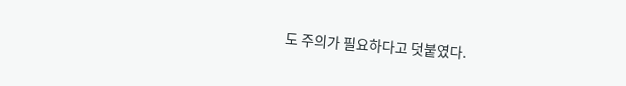도 주의가 필요하다고 덧붙였다.